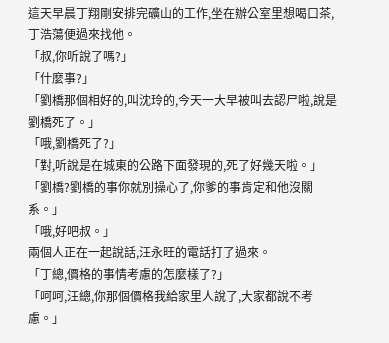這天早晨丁翔剛安排完礦山的工作,坐在辦公室里想喝口茶,丁浩蕩便過來找他。
「叔,你听說了嗎?」
「什麼事?」
「劉橋那個相好的,叫沈玲的,今天一大早被叫去認尸啦,說是劉橋死了。」
「哦,劉橋死了?」
「對,听說是在城東的公路下面發現的,死了好幾天啦。」
「劉橋?劉橋的事你就別操心了,你爹的事肯定和他沒關系。」
「哦,好吧叔。」
兩個人正在一起說話,汪永旺的電話打了過來。
「丁總,價格的事情考慮的怎麼樣了?」
「呵呵,汪總,你那個價格我給家里人說了,大家都說不考慮。」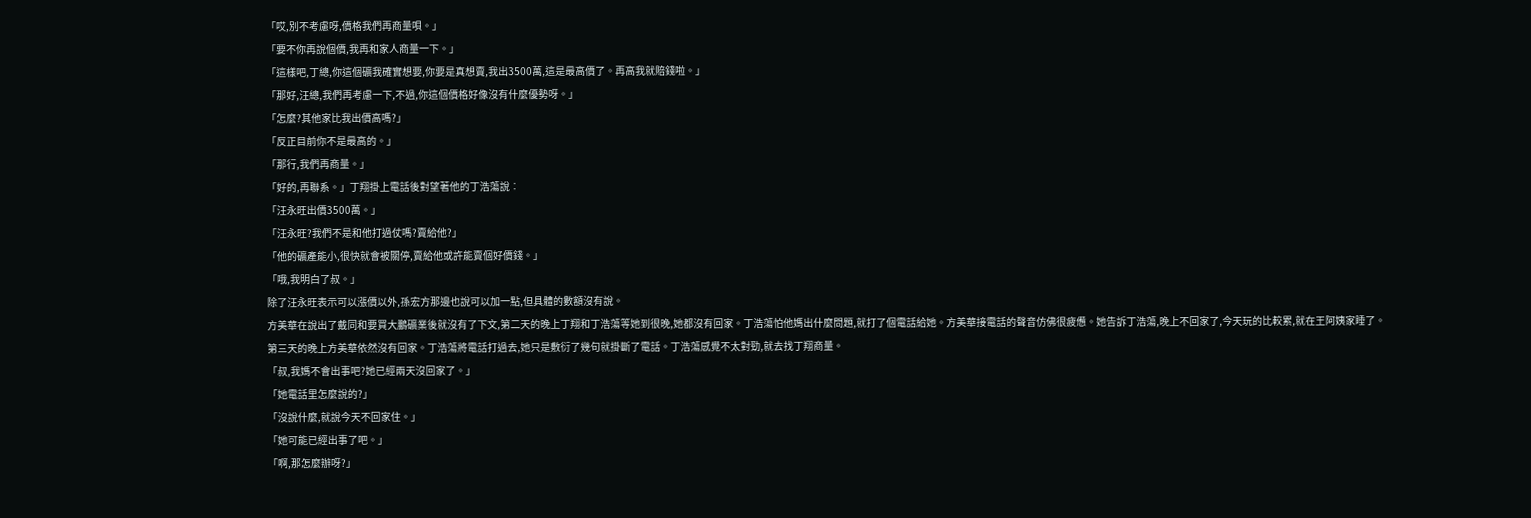「哎,別不考慮呀,價格我們再商量唄。」
「要不你再說個價,我再和家人商量一下。」
「這樣吧,丁總,你這個礦我確實想要,你要是真想賣,我出3500萬,這是最高價了。再高我就賠錢啦。」
「那好,汪總,我們再考慮一下,不過,你這個價格好像沒有什麼優勢呀。」
「怎麼?其他家比我出價高嗎?」
「反正目前你不是最高的。」
「那行,我們再商量。」
「好的,再聯系。」丁翔掛上電話後對望著他的丁浩蕩說︰
「汪永旺出價3500萬。」
「汪永旺?我們不是和他打過仗嗎?賣給他?」
「他的礦產能小,很快就會被關停,賣給他或許能賣個好價錢。」
「哦,我明白了叔。」
除了汪永旺表示可以漲價以外,孫宏方那邊也說可以加一點,但具體的數額沒有說。
方美華在說出了戴同和要買大鵬礦業後就沒有了下文,第二天的晚上丁翔和丁浩蕩等她到很晚,她都沒有回家。丁浩蕩怕他媽出什麼問題,就打了個電話給她。方美華接電話的聲音仿佛很疲憊。她告訴丁浩蕩,晚上不回家了,今天玩的比較累,就在王阿姨家睡了。
第三天的晚上方美華依然沒有回家。丁浩蕩將電話打過去,她只是敷衍了幾句就掛斷了電話。丁浩蕩感覺不太對勁,就去找丁翔商量。
「叔,我媽不會出事吧?她已經兩天沒回家了。」
「她電話里怎麼說的?」
「沒說什麼,就說今天不回家住。」
「她可能已經出事了吧。」
「啊,那怎麼辦呀?」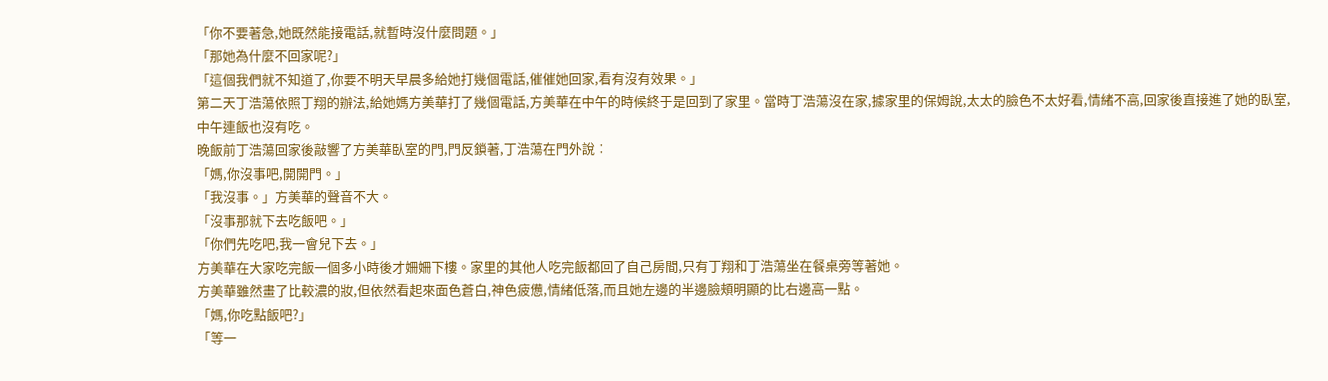「你不要著急,她既然能接電話,就暫時沒什麼問題。」
「那她為什麼不回家呢?」
「這個我們就不知道了,你要不明天早晨多給她打幾個電話,催催她回家,看有沒有效果。」
第二天丁浩蕩依照丁翔的辦法,給她媽方美華打了幾個電話,方美華在中午的時候終于是回到了家里。當時丁浩蕩沒在家,據家里的保姆說,太太的臉色不太好看,情緒不高,回家後直接進了她的臥室,中午連飯也沒有吃。
晚飯前丁浩蕩回家後敲響了方美華臥室的門,門反鎖著,丁浩蕩在門外說︰
「媽,你沒事吧,開開門。」
「我沒事。」方美華的聲音不大。
「沒事那就下去吃飯吧。」
「你們先吃吧,我一會兒下去。」
方美華在大家吃完飯一個多小時後才姍姍下樓。家里的其他人吃完飯都回了自己房間,只有丁翔和丁浩蕩坐在餐桌旁等著她。
方美華雖然畫了比較濃的妝,但依然看起來面色蒼白,神色疲憊,情緒低落,而且她左邊的半邊臉頰明顯的比右邊高一點。
「媽,你吃點飯吧?」
「等一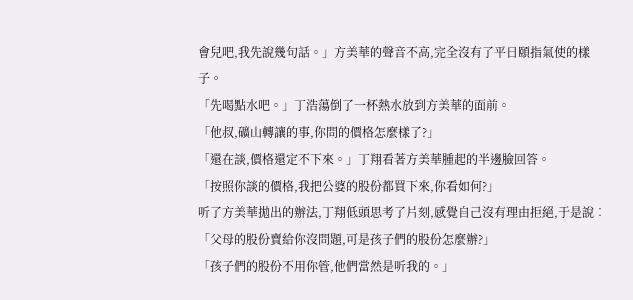會兒吧,我先說幾句話。」方美華的聲音不高,完全沒有了平日頤指氣使的樣子。
「先喝點水吧。」丁浩蕩倒了一杯熱水放到方美華的面前。
「他叔,礦山轉讓的事,你問的價格怎麼樣了?」
「還在談,價格還定不下來。」丁翔看著方美華腫起的半邊臉回答。
「按照你談的價格,我把公婆的股份都買下來,你看如何?」
听了方美華拋出的辦法,丁翔低頭思考了片刻,感覺自己沒有理由拒絕,于是說︰
「父母的股份賣給你沒問題,可是孩子們的股份怎麼辦?」
「孩子們的股份不用你管,他們當然是听我的。」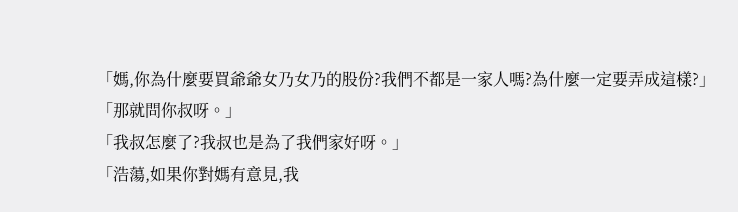「媽,你為什麼要買爺爺女乃女乃的股份?我們不都是一家人嗎?為什麼一定要弄成這樣?」
「那就問你叔呀。」
「我叔怎麼了?我叔也是為了我們家好呀。」
「浩蕩,如果你對媽有意見,我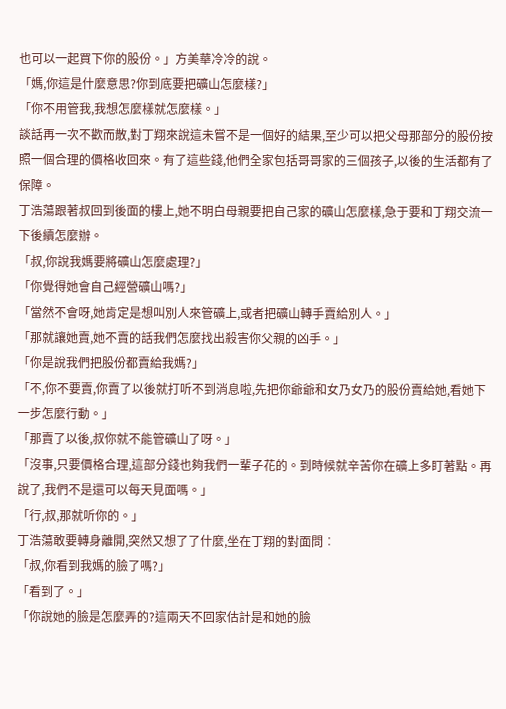也可以一起買下你的股份。」方美華冷冷的說。
「媽,你這是什麼意思?你到底要把礦山怎麼樣?」
「你不用管我,我想怎麼樣就怎麼樣。」
談話再一次不歡而散,對丁翔來說這未嘗不是一個好的結果,至少可以把父母那部分的股份按照一個合理的價格收回來。有了這些錢,他們全家包括哥哥家的三個孩子,以後的生活都有了保障。
丁浩蕩跟著叔回到後面的樓上,她不明白母親要把自己家的礦山怎麼樣,急于要和丁翔交流一下後續怎麼辦。
「叔,你說我媽要將礦山怎麼處理?」
「你覺得她會自己經營礦山嗎?」
「當然不會呀,她肯定是想叫別人來管礦上,或者把礦山轉手賣給別人。」
「那就讓她賣,她不賣的話我們怎麼找出殺害你父親的凶手。」
「你是說我們把股份都賣給我媽?」
「不,你不要賣,你賣了以後就打听不到消息啦,先把你爺爺和女乃女乃的股份賣給她,看她下一步怎麼行動。」
「那賣了以後,叔你就不能管礦山了呀。」
「沒事,只要價格合理,這部分錢也夠我們一輩子花的。到時候就辛苦你在礦上多盯著點。再說了,我們不是還可以每天見面嗎。」
「行,叔,那就听你的。」
丁浩蕩敢要轉身離開,突然又想了了什麼,坐在丁翔的對面問︰
「叔,你看到我媽的臉了嗎?」
「看到了。」
「你說她的臉是怎麼弄的?這兩天不回家估計是和她的臉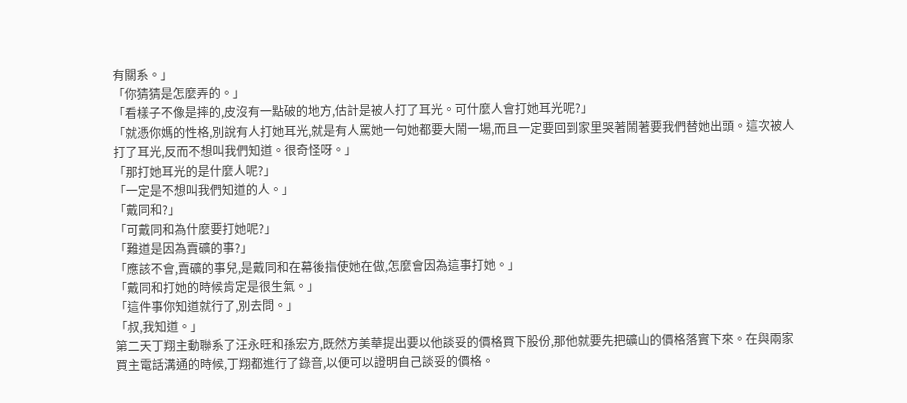有關系。」
「你猜猜是怎麼弄的。」
「看樣子不像是摔的,皮沒有一點破的地方,估計是被人打了耳光。可什麼人會打她耳光呢?」
「就憑你媽的性格,別說有人打她耳光,就是有人罵她一句她都要大鬧一場,而且一定要回到家里哭著鬧著要我們替她出頭。這次被人打了耳光,反而不想叫我們知道。很奇怪呀。」
「那打她耳光的是什麼人呢?」
「一定是不想叫我們知道的人。」
「戴同和?」
「可戴同和為什麼要打她呢?」
「難道是因為賣礦的事?」
「應該不會,賣礦的事兒,是戴同和在幕後指使她在做,怎麼會因為這事打她。」
「戴同和打她的時候肯定是很生氣。」
「這件事你知道就行了,別去問。」
「叔,我知道。」
第二天丁翔主動聯系了汪永旺和孫宏方,既然方美華提出要以他談妥的價格買下股份,那他就要先把礦山的價格落實下來。在與兩家買主電話溝通的時候,丁翔都進行了錄音,以便可以證明自己談妥的價格。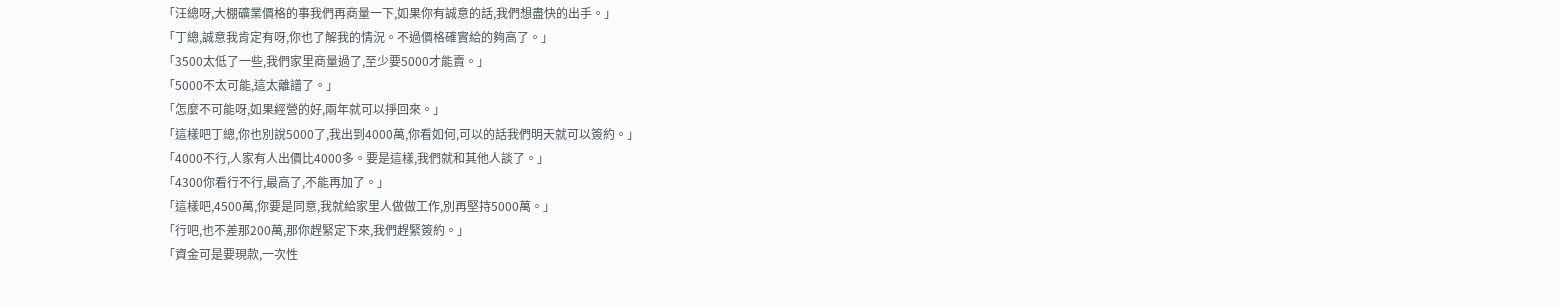「汪總呀,大棚礦業價格的事我們再商量一下,如果你有誠意的話,我們想盡快的出手。」
「丁總,誠意我肯定有呀,你也了解我的情況。不過價格確實給的夠高了。」
「3500太低了一些,我們家里商量過了,至少要5000才能賣。」
「5000不太可能,這太離譜了。」
「怎麼不可能呀,如果經營的好,兩年就可以掙回來。」
「這樣吧丁總,你也別說5000了,我出到4000萬,你看如何,可以的話我們明天就可以簽約。」
「4000不行,人家有人出價比4000多。要是這樣,我們就和其他人談了。」
「4300你看行不行,最高了,不能再加了。」
「這樣吧,4500萬,你要是同意,我就給家里人做做工作,別再堅持5000萬。」
「行吧,也不差那200萬,那你趕緊定下來,我們趕緊簽約。」
「資金可是要現款,一次性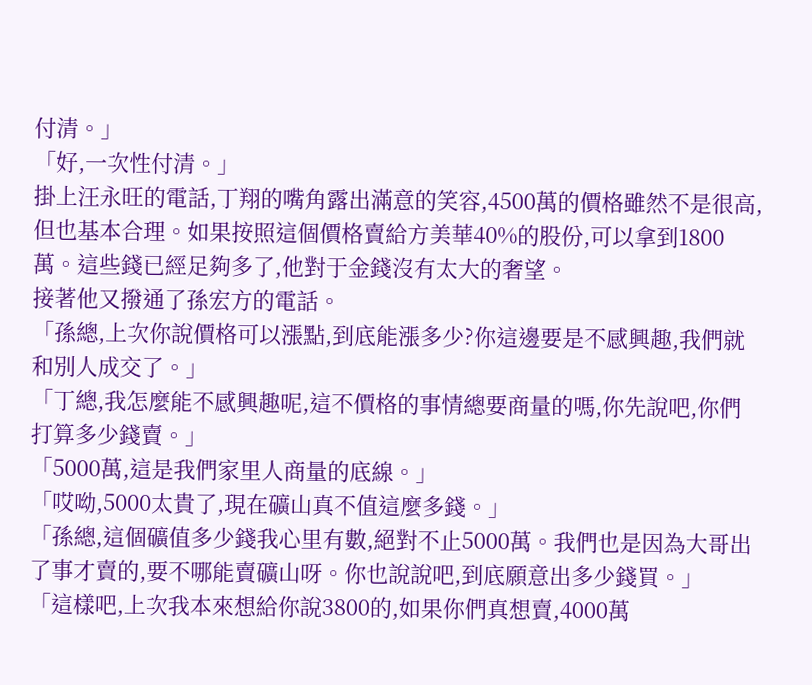付清。」
「好,一次性付清。」
掛上汪永旺的電話,丁翔的嘴角露出滿意的笑容,4500萬的價格雖然不是很高,但也基本合理。如果按照這個價格賣給方美華40%的股份,可以拿到1800萬。這些錢已經足夠多了,他對于金錢沒有太大的奢望。
接著他又撥通了孫宏方的電話。
「孫總,上次你說價格可以漲點,到底能漲多少?你這邊要是不感興趣,我們就和別人成交了。」
「丁總,我怎麼能不感興趣呢,這不價格的事情總要商量的嗎,你先說吧,你們打算多少錢賣。」
「5000萬,這是我們家里人商量的底線。」
「哎呦,5000太貴了,現在礦山真不值這麼多錢。」
「孫總,這個礦值多少錢我心里有數,絕對不止5000萬。我們也是因為大哥出了事才賣的,要不哪能賣礦山呀。你也說說吧,到底願意出多少錢買。」
「這樣吧,上次我本來想給你說3800的,如果你們真想賣,4000萬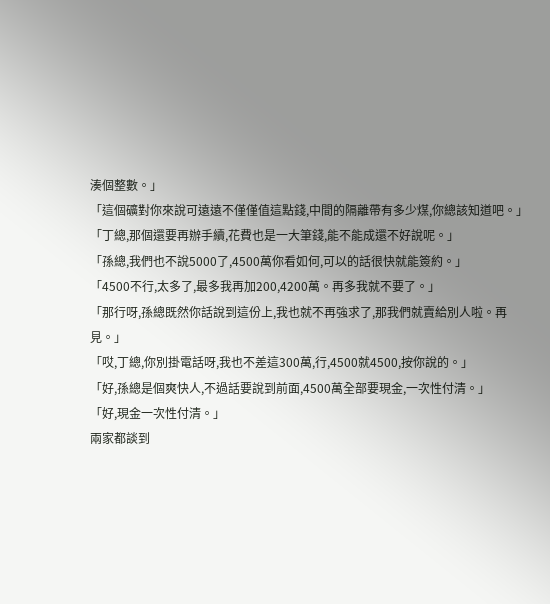湊個整數。」
「這個礦對你來說可遠遠不僅僅值這點錢,中間的隔離帶有多少煤,你總該知道吧。」
「丁總,那個還要再辦手續,花費也是一大筆錢,能不能成還不好說呢。」
「孫總,我們也不說5000了,4500萬你看如何,可以的話很快就能簽約。」
「4500不行,太多了,最多我再加200,4200萬。再多我就不要了。」
「那行呀,孫總既然你話說到這份上,我也就不再強求了,那我們就賣給別人啦。再見。」
「哎,丁總,你別掛電話呀,我也不差這300萬,行,4500就4500,按你說的。」
「好,孫總是個爽快人,不過話要說到前面,4500萬全部要現金,一次性付清。」
「好,現金一次性付清。」
兩家都談到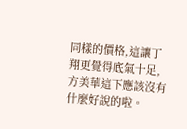同樣的價格,這讓丁翔更覺得底氣十足,方美華這下應該沒有什麼好說的啦。